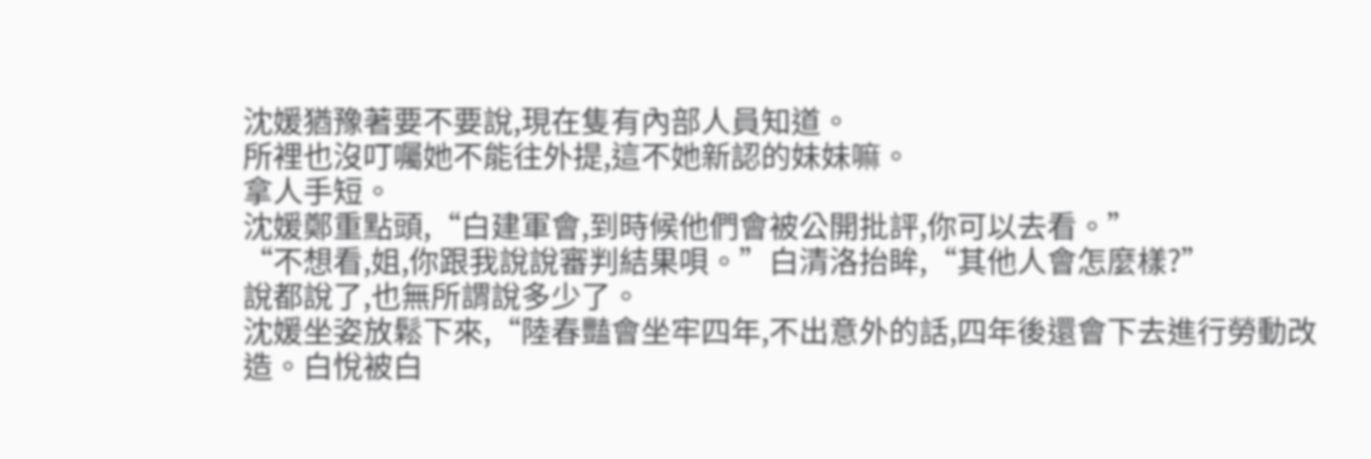沈媛猶豫著要不要說,現在隻有內部人員知道。
所裡也沒叮囑她不能往外提,這不她新認的妹妹嘛。
拿人手短。
沈媛鄭重點頭,“白建軍會,到時候他們會被公開批評,你可以去看。”
“不想看,姐,你跟我說說審判結果唄。”白清洛抬眸,“其他人會怎麼樣?”
說都說了,也無所謂說多少了。
沈媛坐姿放鬆下來,“陸春豔會坐牢四年,不出意外的話,四年後還會下去進行勞動改造。白悅被白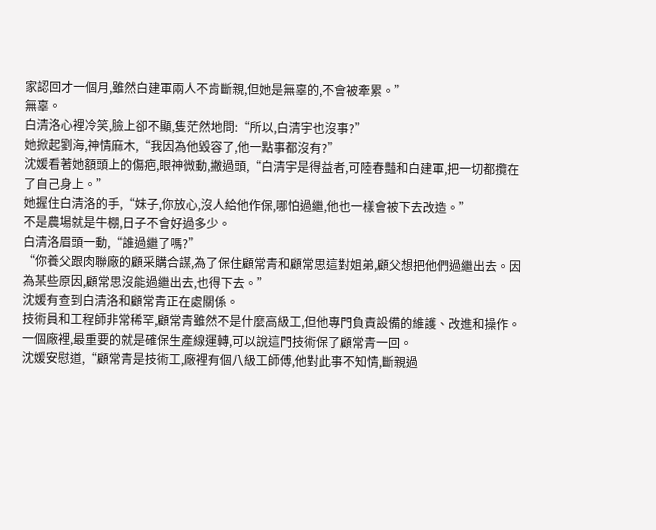家認回才一個月,雖然白建軍兩人不肯斷親,但她是無辜的,不會被牽累。”
無辜。
白清洛心裡冷笑,臉上卻不顯,隻茫然地問:“所以,白清宇也沒事?”
她掀起劉海,神情麻木,“我因為他毀容了,他一點事都沒有?”
沈媛看著她額頭上的傷疤,眼神微動,撇過頭,“白清宇是得益者,可陸春豔和白建軍,把一切都攬在了自己身上。”
她握住白清洛的手,“妹子,你放心,沒人給他作保,哪怕過繼,他也一樣會被下去改造。”
不是農場就是牛棚,日子不會好過多少。
白清洛眉頭一動,“誰過繼了嗎?”
“你養父跟肉聯廠的顧采購合謀,為了保住顧常青和顧常思這對姐弟,顧父想把他們過繼出去。因為某些原因,顧常思沒能過繼出去,也得下去。”
沈媛有查到白清洛和顧常青正在處關係。
技術員和工程師非常稀罕,顧常青雖然不是什麼高級工,但他專門負責設備的維護、改進和操作。
一個廠裡,最重要的就是確保生產線運轉,可以說這門技術保了顧常青一回。
沈媛安慰道,“顧常青是技術工,廠裡有個八級工師傅,他對此事不知情,斷親過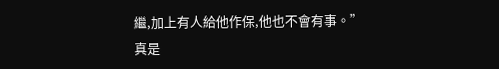繼,加上有人給他作保,他也不會有事。”
真是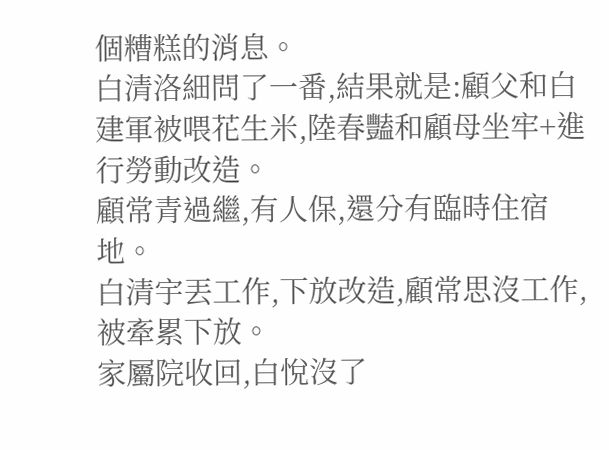個糟糕的消息。
白清洛細問了一番,結果就是:顧父和白建軍被喂花生米,陸春豔和顧母坐牢+進行勞動改造。
顧常青過繼,有人保,還分有臨時住宿地。
白清宇丟工作,下放改造,顧常思沒工作,被牽累下放。
家屬院收回,白悅沒了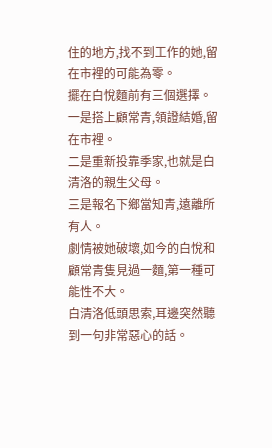住的地方,找不到工作的她,留在市裡的可能為零。
擺在白悅麵前有三個選擇。
一是搭上顧常青,領證結婚,留在市裡。
二是重新投靠季家,也就是白清洛的親生父母。
三是報名下鄉當知青,遠離所有人。
劇情被她破壞,如今的白悅和顧常青隻見過一麵,第一種可能性不大。
白清洛低頭思索,耳邊突然聽到一句非常惡心的話。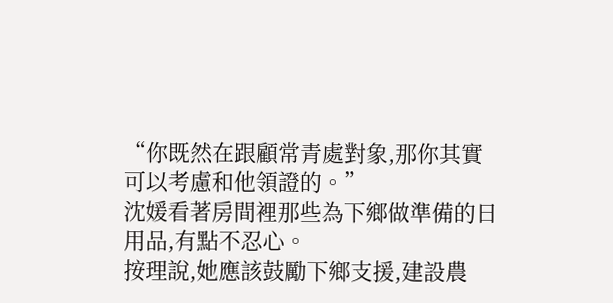“你既然在跟顧常青處對象,那你其實可以考慮和他領證的。”
沈媛看著房間裡那些為下鄉做準備的日用品,有點不忍心。
按理說,她應該鼓勵下鄉支援,建設農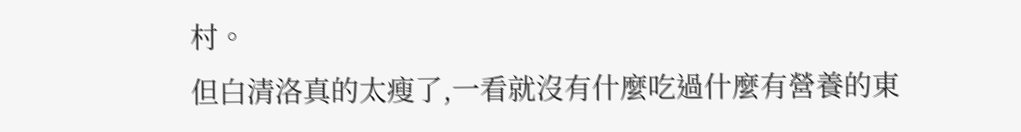村。
但白清洛真的太瘦了,一看就沒有什麼吃過什麼有營養的東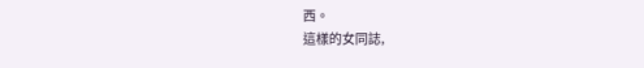西。
這樣的女同誌,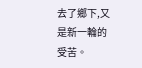去了鄉下,又是新一輪的受苦。